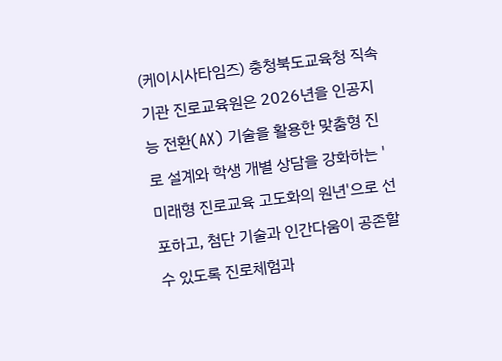(케이시사타임즈) 충청북도교육청 직속기관 진로교육원은 2026년을 인공지능 전환(AX) 기술을 활용한 맞춤형 진로 설계와 학생 개별 상담을 강화하는 '미래형 진로교육 고도화의 원년'으로 선포하고, 첨단 기술과 인간다움이 공존할 수 있도록 진로체험과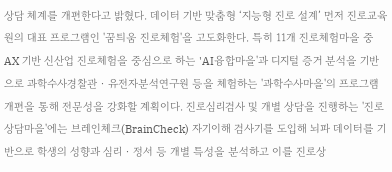상담 체계를 개편한다고 밝혔다. 데이터 기반 맞춤형 ‘지능형 진로 설계’ 먼저 진로교육원의 대표 프로그램인 '꿈틔움 진로체험'을 고도화한다. 특히 11개 진로체험마을 중 AX 기반 신산업 진로체험을 중심으로 하는 'AI융합마을'과 디지털 증거 분석을 기반으로 과학수사경찰관‧유전자분석연구원 등을 체험하는 '과학수사마을'의 프로그램 개편을 통해 전문성을 강화할 계획이다. 진로심리검사 및 개별 상담을 진행하는 '진로상담마을'에는 브레인체크(BrainCheck) 자기이해 검사기를 도입해 뇌파 데이터를 기반으로 학생의 성향과 심리‧정서 등 개별 특성을 분석하고 이를 진로상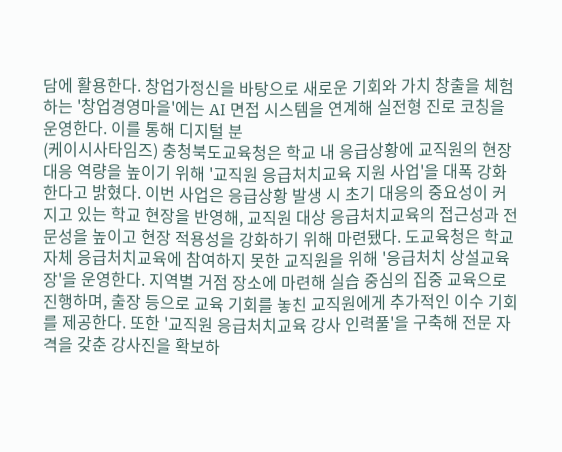담에 활용한다. 창업가정신을 바탕으로 새로운 기회와 가치 창출을 체험하는 '창업경영마을'에는 AI 면접 시스템을 연계해 실전형 진로 코칭을 운영한다. 이를 통해 디지털 분
(케이시사타임즈) 충청북도교육청은 학교 내 응급상황에 교직원의 현장 대응 역량을 높이기 위해 '교직원 응급처치교육 지원 사업'을 대폭 강화한다고 밝혔다. 이번 사업은 응급상황 발생 시 초기 대응의 중요성이 커지고 있는 학교 현장을 반영해, 교직원 대상 응급처치교육의 접근성과 전문성을 높이고 현장 적용성을 강화하기 위해 마련됐다. 도교육청은 학교 자체 응급처치교육에 참여하지 못한 교직원을 위해 '응급처치 상설교육장'을 운영한다. 지역별 거점 장소에 마련해 실습 중심의 집중 교육으로 진행하며, 출장 등으로 교육 기회를 놓친 교직원에게 추가적인 이수 기회를 제공한다. 또한 '교직원 응급처치교육 강사 인력풀'을 구축해 전문 자격을 갖춘 강사진을 확보하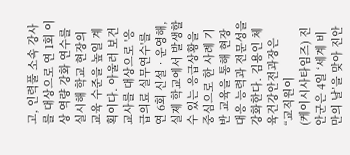고, 인력풀 소속 강사를 대상으로 연 1회 이상 역량 강화 연수를 실시해 학교 현장의 교육 수준을 높일 계획이다. 아울러 보건교사를 대상으로 '응급의료 실무연수'를 연 6회 신설‧운영해, 실제 학교에서 발생할 수 있는 응급상황을 중심으로 한 사례 기반 교육을 통해 현장 대응 능력과 전문성을 강화한다. 김용인 체육건강안전과장은 “교직원이
(케이시사타임즈) 진안군은 4일 ‘세계 비만의 날’을 맞아 진안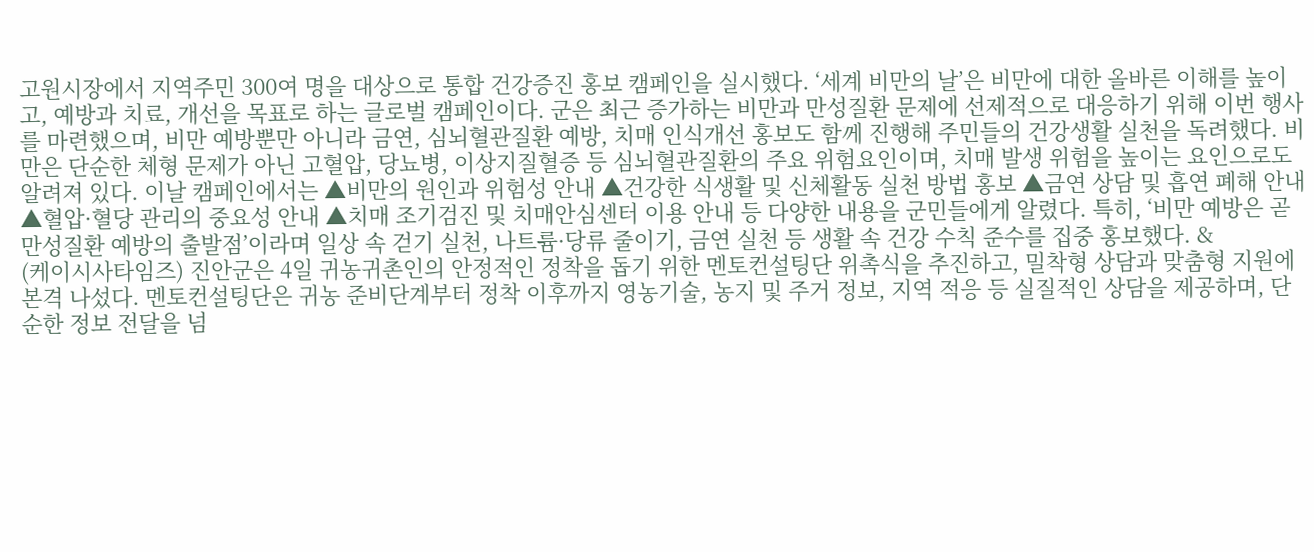고원시장에서 지역주민 300여 명을 대상으로 통합 건강증진 홍보 캠페인을 실시했다. ‘세계 비만의 날’은 비만에 대한 올바른 이해를 높이고, 예방과 치료, 개선을 목표로 하는 글로벌 캠페인이다. 군은 최근 증가하는 비만과 만성질환 문제에 선제적으로 대응하기 위해 이번 행사를 마련했으며, 비만 예방뿐만 아니라 금연, 심뇌혈관질환 예방, 치매 인식개선 홍보도 함께 진행해 주민들의 건강생활 실천을 독려했다. 비만은 단순한 체형 문제가 아닌 고혈압, 당뇨병, 이상지질혈증 등 심뇌혈관질환의 주요 위험요인이며, 치매 발생 위험을 높이는 요인으로도 알려져 있다. 이날 캠페인에서는 ▲비만의 원인과 위험성 안내 ▲건강한 식생활 및 신체활동 실천 방법 홍보 ▲금연 상담 및 흡연 폐해 안내 ▲혈압·혈당 관리의 중요성 안내 ▲치매 조기검진 및 치매안심센터 이용 안내 등 다양한 내용을 군민들에게 알렸다. 특히, ‘비만 예방은 곧 만성질환 예방의 출발점’이라며 일상 속 걷기 실천, 나트륨·당류 줄이기, 금연 실천 등 생활 속 건강 수칙 준수를 집중 홍보했다. &
(케이시사타임즈) 진안군은 4일 귀농귀촌인의 안정적인 정착을 돕기 위한 멘토컨설팅단 위촉식을 추진하고, 밀착형 상담과 맞춤형 지원에 본격 나섰다. 멘토컨설팅단은 귀농 준비단계부터 정착 이후까지 영농기술, 농지 및 주거 정보, 지역 적응 등 실질적인 상담을 제공하며, 단순한 정보 전달을 넘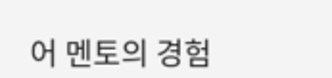어 멘토의 경험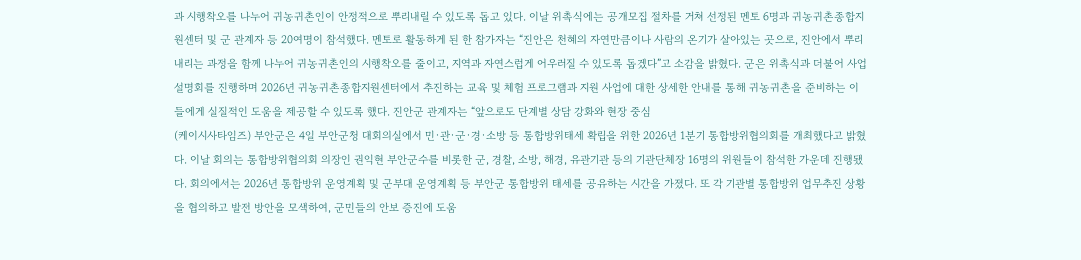과 시행착오를 나누어 귀농귀촌인이 안정적으로 뿌리내릴 수 있도록 돕고 있다. 이날 위촉식에는 공개모집 절차를 거쳐 선정된 멘토 6명과 귀농귀촌종합지원센터 및 군 관계자 등 20여명이 참석했다. 멘토로 활동하게 된 한 참가자는 “진안은 천혜의 자연만큼이나 사람의 온기가 살아있는 곳으로, 진안에서 뿌리내리는 과정을 함께 나누어 귀농귀촌인의 시행착오를 줄이고, 지역과 자연스럽게 어우러질 수 있도록 돕겠다”고 소감을 밝혔다. 군은 위촉식과 더불어 사업설명회를 진행하며 2026년 귀농귀촌종합지원센터에서 추진하는 교육 및 체험 프로그램과 지원 사업에 대한 상세한 안내를 통해 귀농귀촌을 준비하는 이들에게 실질적인 도움을 제공할 수 있도록 했다. 진안군 관계자는 “앞으로도 단계별 상담 강화와 현장 중심
(케이시사타임즈) 부안군은 4일 부안군청 대회의실에서 민·관·군·경·소방 등 통합방위태세 확립을 위한 2026년 1분기 통합방위협의회를 개최했다고 밝혔다. 이날 회의는 통합방위협의회 의장인 권익현 부안군수를 비롯한 군, 경찰, 소방, 해경, 유관기관 등의 기관단체장 16명의 위원들이 참석한 가운데 진행됐다. 회의에서는 2026년 통합방위 운영계획 및 군부대 운영계획 등 부안군 통합방위 태세를 공유하는 시간을 가졌다. 또 각 기관별 통합방위 업무추진 상황을 협의하고 발전 방안을 모색하여, 군민들의 안보 증진에 도움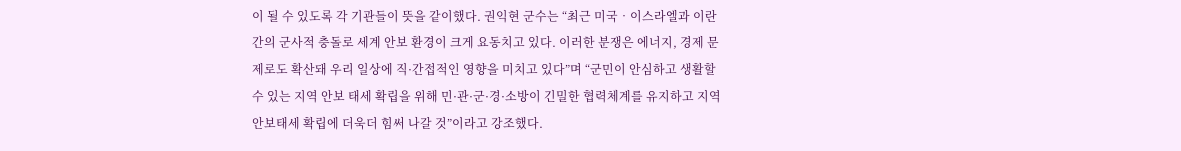이 될 수 있도록 각 기관들이 뜻을 같이했다. 권익현 군수는 “최근 미국‧이스라엘과 이란 간의 군사적 충돌로 세계 안보 환경이 크게 요동치고 있다. 이러한 분쟁은 에너지, 경제 문제로도 확산돼 우리 일상에 직·간접적인 영향을 미치고 있다”며 “군민이 안심하고 생활할 수 있는 지역 안보 태세 확립을 위해 민·관·군·경·소방이 긴밀한 협력체계를 유지하고 지역 안보태세 확립에 더욱더 힘써 나갈 것”이라고 강조했다.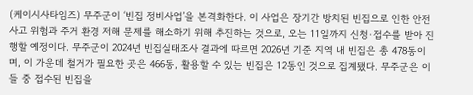(케이시사타임즈) 무주군이 ‘빈집 정비사업’을 본격화한다. 이 사업은 장기간 방치된 빈집으로 인한 안전사고 위험과 주거 환경 저해 문제를 해소하기 위해 추진하는 것으로, 오는 11일까지 신청·접수를 받아 진행할 예정이다. 무주군이 2024년 빈집실태조사 결과에 따르면 2026년 기준 지역 내 빈집은 총 478동이며, 이 가운데 철거가 필요한 곳은 466동, 활용할 수 있는 빈집은 12동인 것으로 집계됐다. 무주군은 이들 중 접수된 빈집을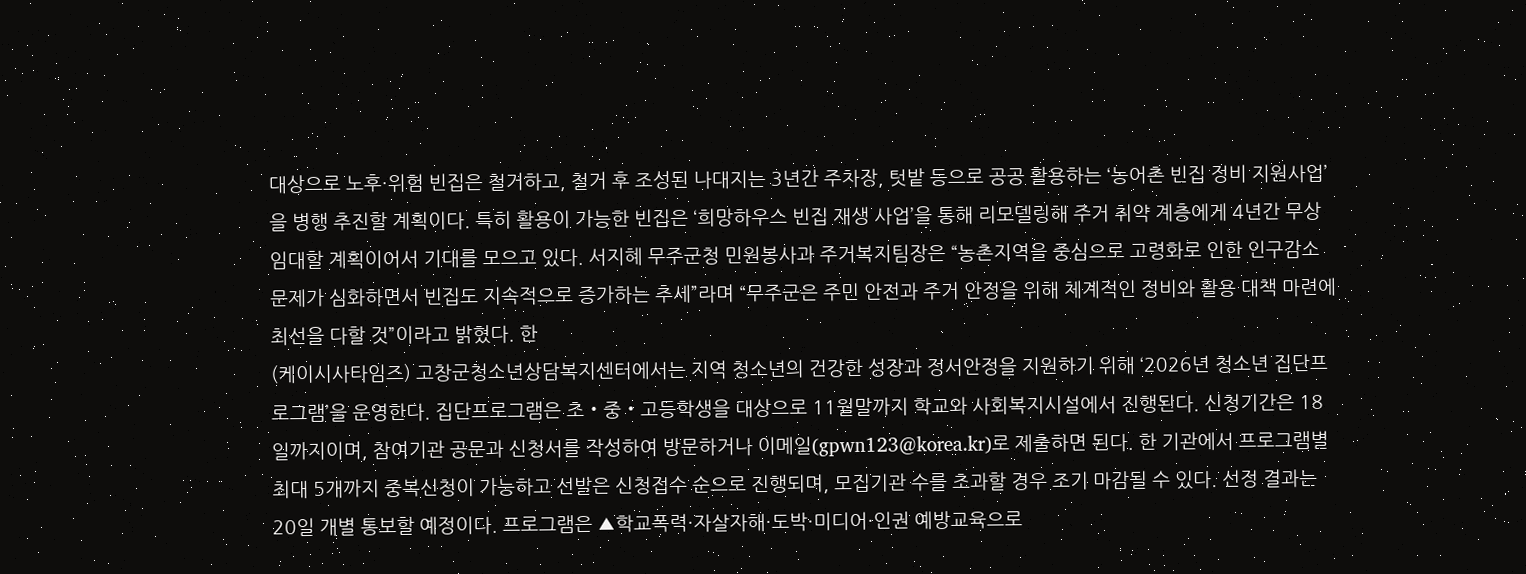대상으로 노후·위험 빈집은 철거하고, 철거 후 조성된 나대지는 3년간 주차장, 텃밭 등으로 공공 활용하는 ‘농어촌 빈집 정비 지원사업’을 병행 추진할 계획이다. 특히 활용이 가능한 빈집은 ‘희망하우스 빈집 재생 사업’을 통해 리모델링해 주거 취약 계층에게 4년간 무상 임대할 계획이어서 기대를 모으고 있다. 서지혜 무주군청 민원봉사과 주거복지팀장은 “농촌지역을 중심으로 고령화로 인한 인구감소 문제가 심화하면서 빈집도 지속적으로 증가하는 추세”라며 “무주군은 주민 안전과 주거 안정을 위해 체계적인 정비와 활용 대책 마련에 최선을 다할 것”이라고 밝혔다. 한
(케이시사타임즈) 고창군청소년상담복지센터에서는 지역 청소년의 건강한 성장과 정서안정을 지원하기 위해 ‘2026년 청소년 집단프로그램’을 운영한다. 집단프로그램은 초‧중‧고등학생을 대상으로 11월말까지 학교와 사회복지시설에서 진행된다. 신청기간은 18일까지이며, 참여기관 공문과 신청서를 작성하여 방문하거나 이메일(gpwn123@korea.kr)로 제출하면 된다. 한 기관에서 프로그램별 최대 5개까지 중복신청이 가능하고 선발은 신청접수 순으로 진행되며, 모집기관 수를 초과할 경우 조기 마감될 수 있다. 선정 결과는 20일 개별 통보할 예정이다. 프로그램은 ▲학교폭력·자살자해·도박·미디어·인권 예방교육으로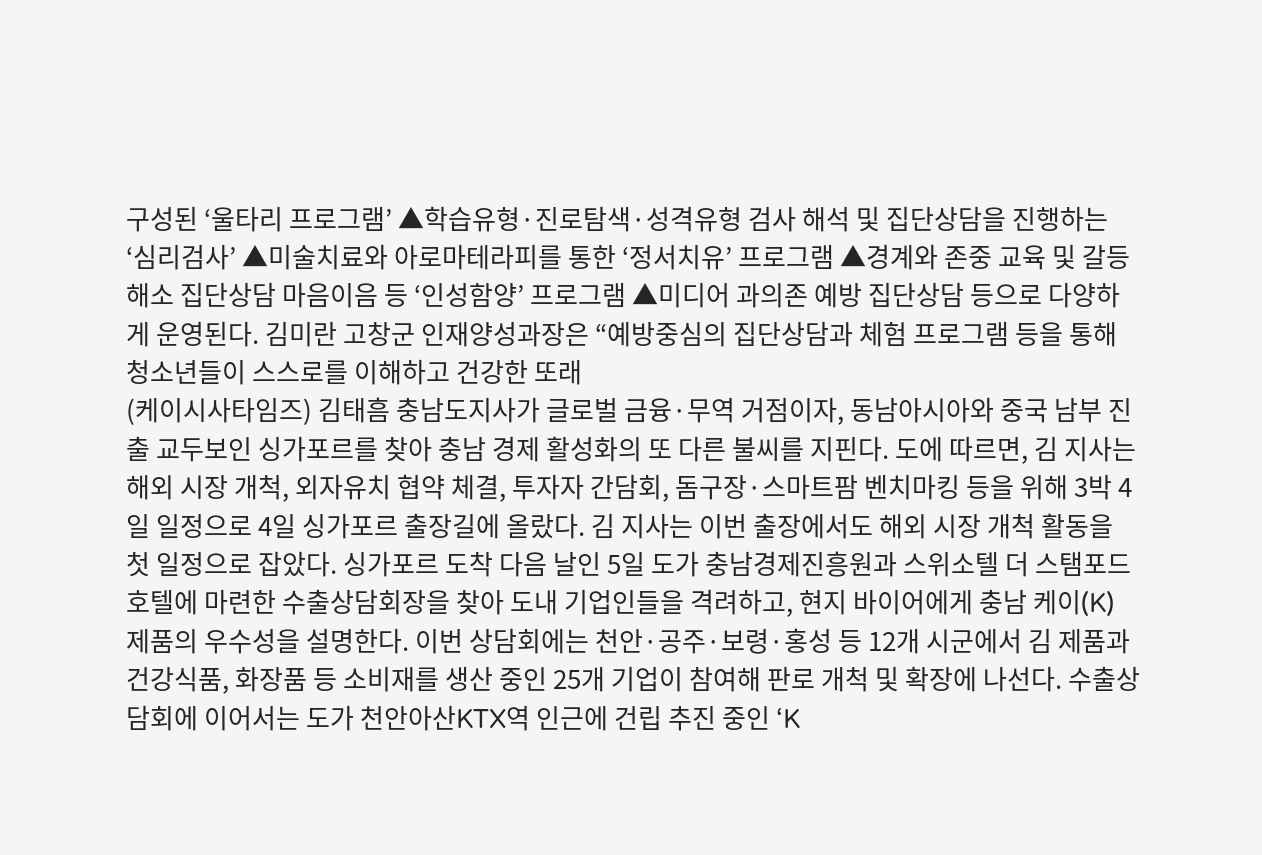구성된 ‘울타리 프로그램’ ▲학습유형·진로탐색·성격유형 검사 해석 및 집단상담을 진행하는 ‘심리검사’ ▲미술치료와 아로마테라피를 통한 ‘정서치유’ 프로그램 ▲경계와 존중 교육 및 갈등해소 집단상담 마음이음 등 ‘인성함양’ 프로그램 ▲미디어 과의존 예방 집단상담 등으로 다양하게 운영된다. 김미란 고창군 인재양성과장은 “예방중심의 집단상담과 체험 프로그램 등을 통해 청소년들이 스스로를 이해하고 건강한 또래
(케이시사타임즈) 김태흠 충남도지사가 글로벌 금융·무역 거점이자, 동남아시아와 중국 남부 진출 교두보인 싱가포르를 찾아 충남 경제 활성화의 또 다른 불씨를 지핀다. 도에 따르면, 김 지사는 해외 시장 개척, 외자유치 협약 체결, 투자자 간담회, 돔구장·스마트팜 벤치마킹 등을 위해 3박 4일 일정으로 4일 싱가포르 출장길에 올랐다. 김 지사는 이번 출장에서도 해외 시장 개척 활동을 첫 일정으로 잡았다. 싱가포르 도착 다음 날인 5일 도가 충남경제진흥원과 스위소텔 더 스탬포드 호텔에 마련한 수출상담회장을 찾아 도내 기업인들을 격려하고, 현지 바이어에게 충남 케이(K) 제품의 우수성을 설명한다. 이번 상담회에는 천안·공주·보령·홍성 등 12개 시군에서 김 제품과 건강식품, 화장품 등 소비재를 생산 중인 25개 기업이 참여해 판로 개척 및 확장에 나선다. 수출상담회에 이어서는 도가 천안아산KTX역 인근에 건립 추진 중인 ‘K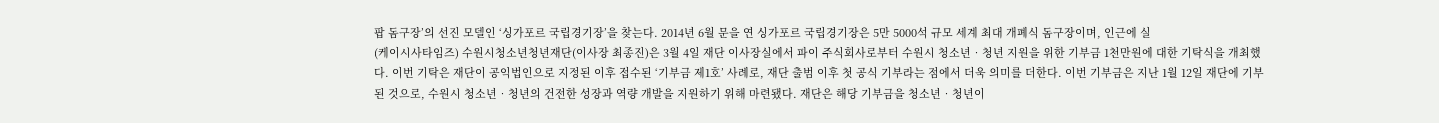팝 돔구장’의 선진 모델인 ‘싱가포르 국립경기장’을 찾는다. 2014년 6월 문을 연 싱가포르 국립경기장은 5만 5000석 규모 세계 최대 개폐식 돔구장이며, 인근에 실
(케이시사타임즈) 수원시청소년청년재단(이사장 최종진)은 3월 4일 재단 이사장실에서 파이 주식회사로부터 수원시 청소년‧청년 지원을 위한 기부금 1천만원에 대한 기탁식을 개최했다. 이번 기탁은 재단이 공익법인으로 지정된 이후 접수된 ‘기부금 제1호’ 사례로, 재단 출범 이후 첫 공식 기부라는 점에서 더욱 의미를 더한다. 이번 기부금은 지난 1월 12일 재단에 기부된 것으로, 수원시 청소년‧청년의 건전한 성장과 역량 개발을 지원하기 위해 마련됐다. 재단은 해당 기부금을 청소년‧청년이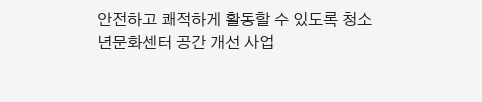안전하고 쾌적하게 활동할 수 있도록 청소년문화센터 공간 개선 사업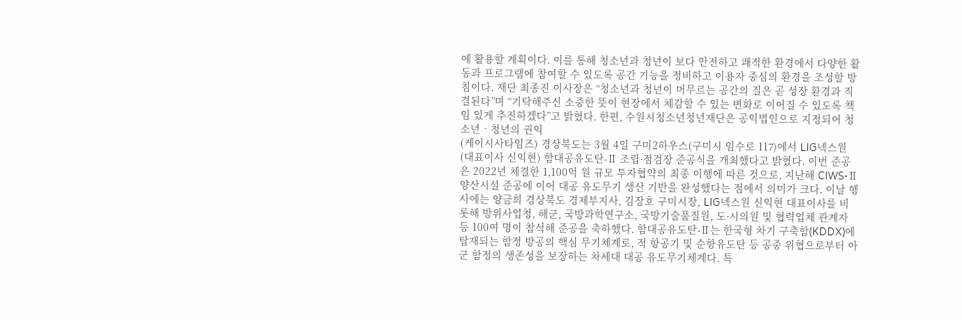에 활용할 계획이다. 이를 통해 청소년과 청년이 보다 안전하고 쾌적한 환경에서 다양한 활동과 프로그램에 참여할 수 있도록 공간 기능을 정비하고 이용자 중심의 환경을 조성할 방침이다. 재단 최종진 이사장은 “청소년과 청년이 머무르는 공간의 질은 곧 성장 환경과 직결된다”며 “기탁해주신 소중한 뜻이 현장에서 체감할 수 있는 변화로 이어질 수 있도록 책임 있게 추진하겠다”고 밝혔다. 한편, 수원시청소년청년재단은 공익법인으로 지정되어 청소년‧청년의 권익
(케이시사타임즈) 경상북도는 3월 4일 구미2하우스(구미시 임수로 117)에서 LIG넥스원(대표이사 신익현) 함대공유도탄-Ⅱ 조립·점검장 준공식을 개최했다고 밝혔다. 이번 준공은 2022년 체결한 1,100억 원 규모 투자협약의 최종 이행에 따른 것으로, 지난해 CIWS-Ⅱ 양산시설 준공에 이어 대공 유도무기 생산 기반을 완성했다는 점에서 의미가 크다. 이날 행사에는 양금희 경상북도 경제부지사, 김장호 구미시장, LIG넥스원 신익현 대표이사를 비롯해 방위사업청, 해군, 국방과학연구소, 국방기술품질원, 도·시의원 및 협력업체 관계자 등 100여 명이 참석해 준공을 축하했다. 함대공유도탄-Ⅱ는 한국형 차기 구축함(KDDX)에 탑재되는 함정 방공의 핵심 무기체계로, 적 항공기 및 순항유도탄 등 공중 위협으로부터 아군 함정의 생존성을 보장하는 차세대 대공 유도무기체계다. 특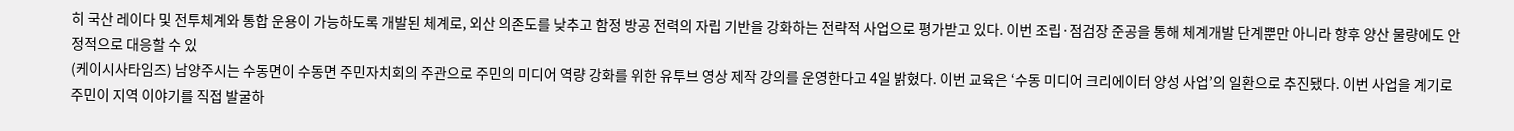히 국산 레이다 및 전투체계와 통합 운용이 가능하도록 개발된 체계로, 외산 의존도를 낮추고 함정 방공 전력의 자립 기반을 강화하는 전략적 사업으로 평가받고 있다. 이번 조립·점검장 준공을 통해 체계개발 단계뿐만 아니라 향후 양산 물량에도 안정적으로 대응할 수 있
(케이시사타임즈) 남양주시는 수동면이 수동면 주민자치회의 주관으로 주민의 미디어 역량 강화를 위한 유투브 영상 제작 강의를 운영한다고 4일 밝혔다. 이번 교육은 ‘수동 미디어 크리에이터 양성 사업’의 일환으로 추진됐다. 이번 사업을 계기로 주민이 지역 이야기를 직접 발굴하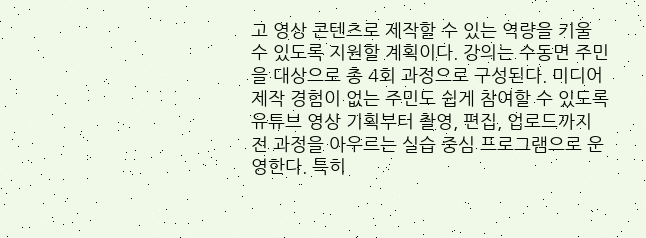고 영상 콘텐츠로 제작할 수 있는 역량을 키울 수 있도록 지원할 계획이다. 강의는 수동면 주민을 대상으로 총 4회 과정으로 구성된다. 미디어 제작 경험이 없는 주민도 쉽게 참여할 수 있도록 유튜브 영상 기획부터 촬영, 편집, 업로드까지 전 과정을 아우르는 실습 중심 프로그램으로 운영한다. 특히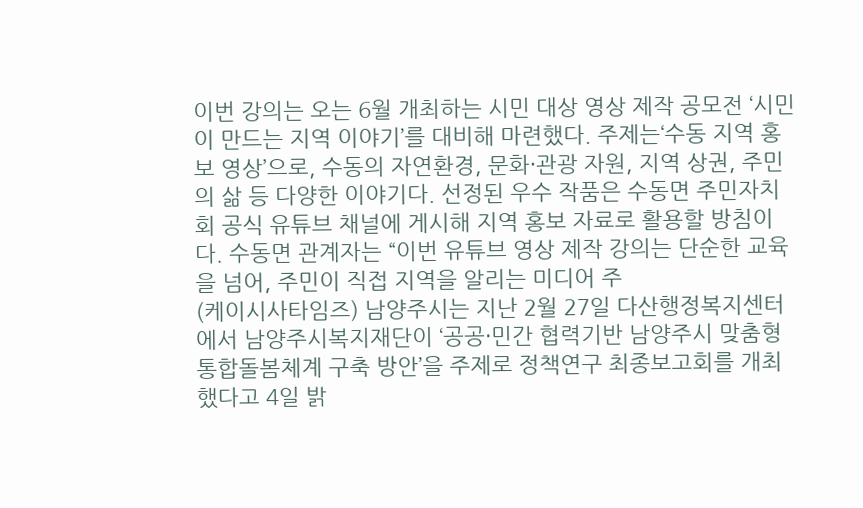이번 강의는 오는 6월 개최하는 시민 대상 영상 제작 공모전 ‘시민이 만드는 지역 이야기’를 대비해 마련했다. 주제는‘수동 지역 홍보 영상’으로, 수동의 자연환경, 문화·관광 자원, 지역 상권, 주민의 삶 등 다양한 이야기다. 선정된 우수 작품은 수동면 주민자치회 공식 유튜브 채널에 게시해 지역 홍보 자료로 활용할 방침이다. 수동면 관계자는 “이번 유튜브 영상 제작 강의는 단순한 교육을 넘어, 주민이 직접 지역을 알리는 미디어 주
(케이시사타임즈) 남양주시는 지난 2월 27일 다산행정복지센터에서 남양주시복지재단이 ‘공공·민간 협력기반 남양주시 맞춤형 통합돌봄체계 구축 방안’을 주제로 정책연구 최종보고회를 개최했다고 4일 밝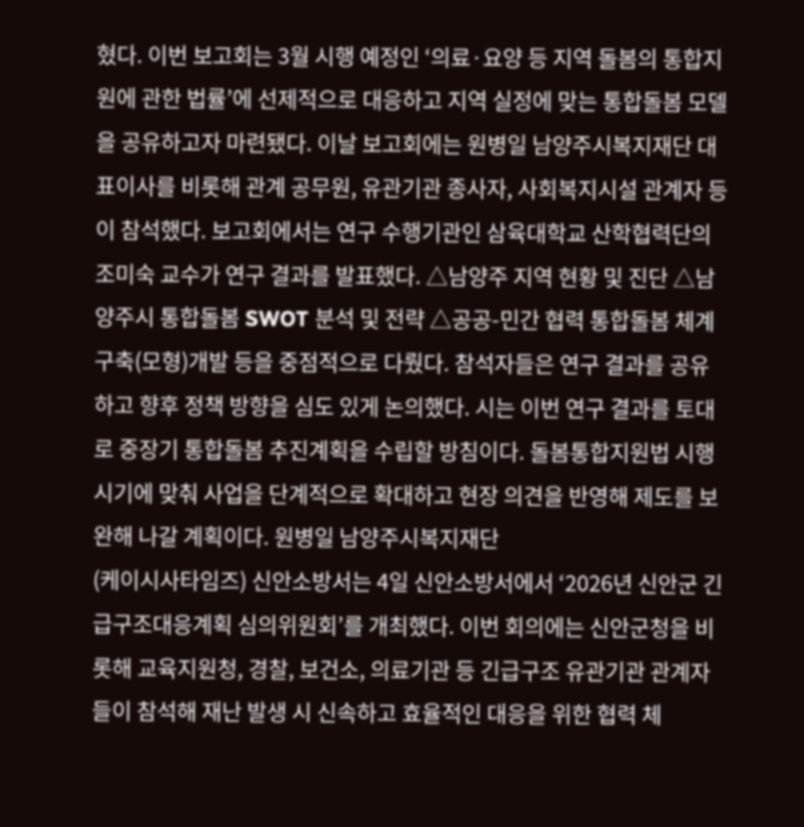혔다. 이번 보고회는 3월 시행 예정인 ‘의료·요양 등 지역 돌봄의 통합지원에 관한 법률’에 선제적으로 대응하고 지역 실정에 맞는 통합돌봄 모델을 공유하고자 마련됐다. 이날 보고회에는 원병일 남양주시복지재단 대표이사를 비롯해 관계 공무원, 유관기관 종사자, 사회복지시설 관계자 등이 참석했다. 보고회에서는 연구 수행기관인 삼육대학교 산학협력단의 조미숙 교수가 연구 결과를 발표했다. △남양주 지역 현황 및 진단 △남양주시 통합돌봄 SWOT 분석 및 전략 △공공-민간 협력 통합돌봄 체계구축(모형)개발 등을 중점적으로 다뤘다. 참석자들은 연구 결과를 공유하고 향후 정책 방향을 심도 있게 논의했다. 시는 이번 연구 결과를 토대로 중장기 통합돌봄 추진계획을 수립할 방침이다. 돌봄통합지원법 시행 시기에 맞춰 사업을 단계적으로 확대하고 현장 의견을 반영해 제도를 보완해 나갈 계획이다. 원병일 남양주시복지재단
(케이시사타임즈) 신안소방서는 4일 신안소방서에서 ‘2026년 신안군 긴급구조대응계획 심의위원회’를 개최했다. 이번 회의에는 신안군청을 비롯해 교육지원청, 경찰, 보건소, 의료기관 등 긴급구조 유관기관 관계자들이 참석해 재난 발생 시 신속하고 효율적인 대응을 위한 협력 체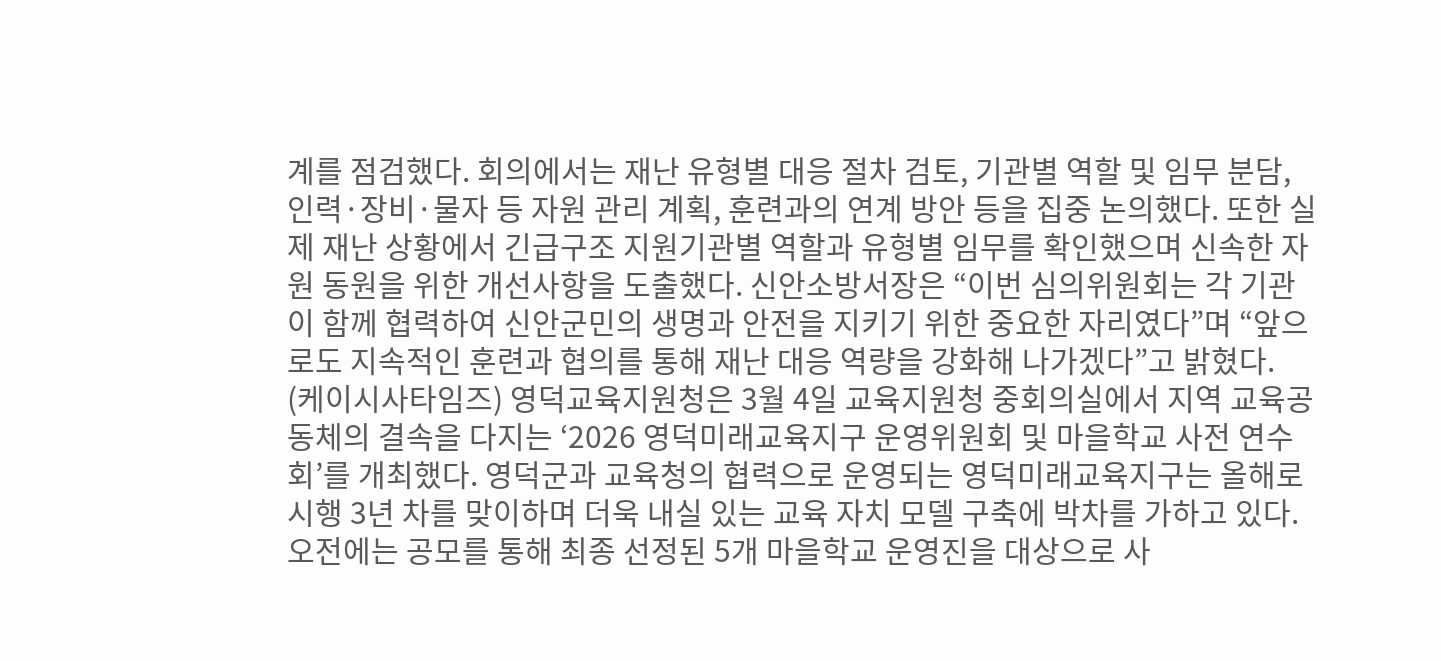계를 점검했다. 회의에서는 재난 유형별 대응 절차 검토, 기관별 역할 및 임무 분담, 인력·장비·물자 등 자원 관리 계획, 훈련과의 연계 방안 등을 집중 논의했다. 또한 실제 재난 상황에서 긴급구조 지원기관별 역할과 유형별 임무를 확인했으며 신속한 자원 동원을 위한 개선사항을 도출했다. 신안소방서장은 “이번 심의위원회는 각 기관이 함께 협력하여 신안군민의 생명과 안전을 지키기 위한 중요한 자리였다”며 “앞으로도 지속적인 훈련과 협의를 통해 재난 대응 역량을 강화해 나가겠다”고 밝혔다.
(케이시사타임즈) 영덕교육지원청은 3월 4일 교육지원청 중회의실에서 지역 교육공동체의 결속을 다지는 ‘2026 영덕미래교육지구 운영위원회 및 마을학교 사전 연수회’를 개최했다. 영덕군과 교육청의 협력으로 운영되는 영덕미래교육지구는 올해로 시행 3년 차를 맞이하며 더욱 내실 있는 교육 자치 모델 구축에 박차를 가하고 있다. 오전에는 공모를 통해 최종 선정된 5개 마을학교 운영진을 대상으로 사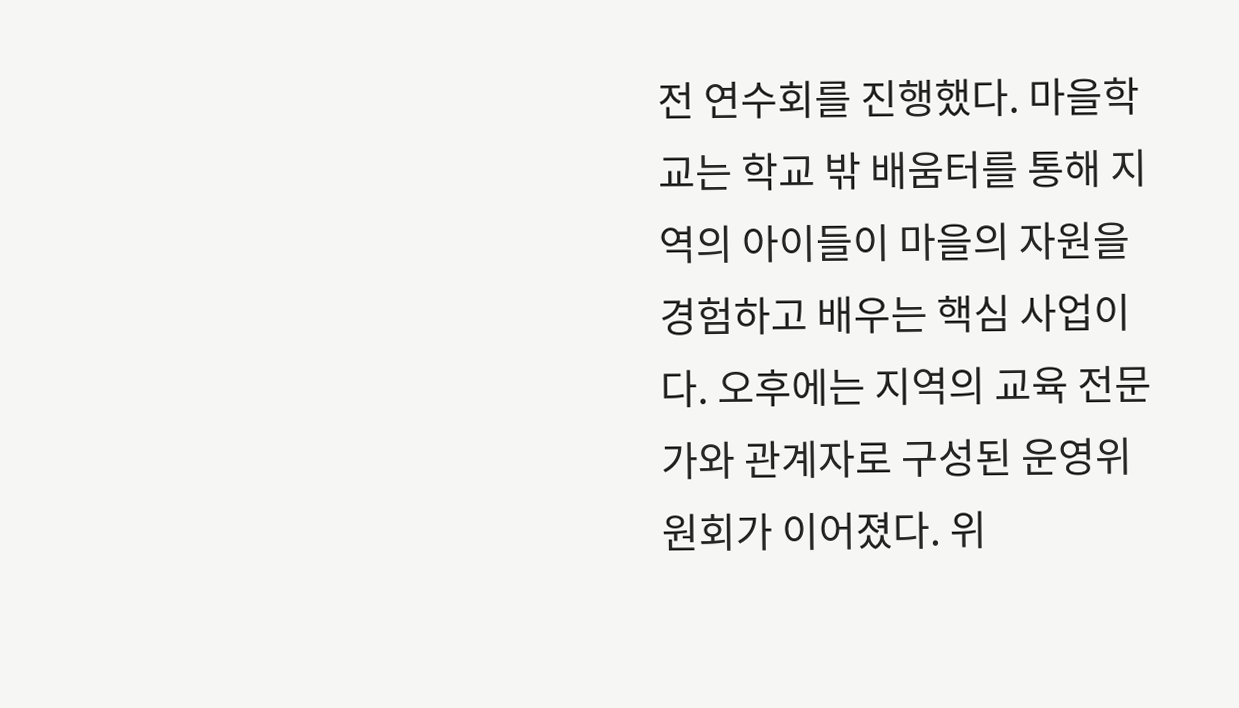전 연수회를 진행했다. 마을학교는 학교 밖 배움터를 통해 지역의 아이들이 마을의 자원을 경험하고 배우는 핵심 사업이다. 오후에는 지역의 교육 전문가와 관계자로 구성된 운영위원회가 이어졌다. 위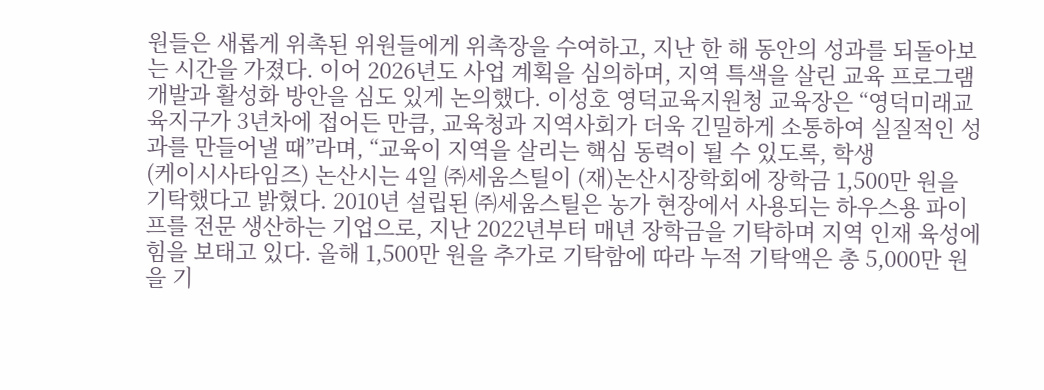원들은 새롭게 위촉된 위원들에게 위촉장을 수여하고, 지난 한 해 동안의 성과를 되돌아보는 시간을 가졌다. 이어 2026년도 사업 계획을 심의하며, 지역 특색을 살린 교육 프로그램 개발과 활성화 방안을 심도 있게 논의했다. 이성호 영덕교육지원청 교육장은 “영덕미래교육지구가 3년차에 접어든 만큼, 교육청과 지역사회가 더욱 긴밀하게 소통하여 실질적인 성과를 만들어낼 때”라며, “교육이 지역을 살리는 핵심 동력이 될 수 있도록, 학생
(케이시사타임즈) 논산시는 4일 ㈜세움스틸이 (재)논산시장학회에 장학금 1,500만 원을 기탁했다고 밝혔다. 2010년 설립된 ㈜세움스틸은 농가 현장에서 사용되는 하우스용 파이프를 전문 생산하는 기업으로, 지난 2022년부터 매년 장학금을 기탁하며 지역 인재 육성에 힘을 보태고 있다. 올해 1,500만 원을 추가로 기탁함에 따라 누적 기탁액은 총 5,000만 원을 기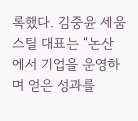록했다. 김중윤 세움스틸 대표는 “논산에서 기업을 운영하며 얻은 성과를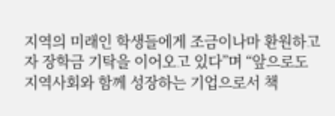지역의 미래인 학생들에게 조금이나마 환원하고자 장학금 기탁을 이어오고 있다”며 “앞으로도 지역사회와 함께 성장하는 기업으로서 책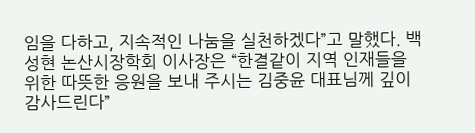임을 다하고, 지속적인 나눔을 실천하겠다”고 말했다. 백성현 논산시장학회 이사장은 “한결같이 지역 인재들을 위한 따뜻한 응원을 보내 주시는 김중윤 대표님께 깊이 감사드린다”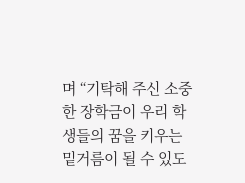며 “기탁해 주신 소중한 장학금이 우리 학생들의 꿈을 키우는 밑거름이 될 수 있도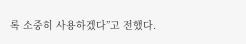록 소중히 사용하겠다”고 전했다.